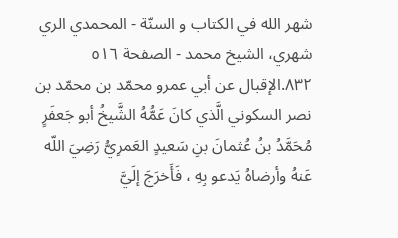شهر الله في الكتاب و السنّة - المحمدي الري شهري، الشيخ محمد - الصفحة ٥١٦
٨٣٢.الإقبال عن أبي عمرو محمّد بن محمّد بن نصر السكوني الَّذي كانَ عَمُّهُ الشَّيخُ أبو جَعفَرٍ مُحَمَّدُ بنُ عُثمانَ بنِ سَعيدٍ العَمرِيُّ رَضِيَ اللّه عَنهُ وأرضاهُ يَدعو بِهِ ، فَأَخرَجَ إلَيَّ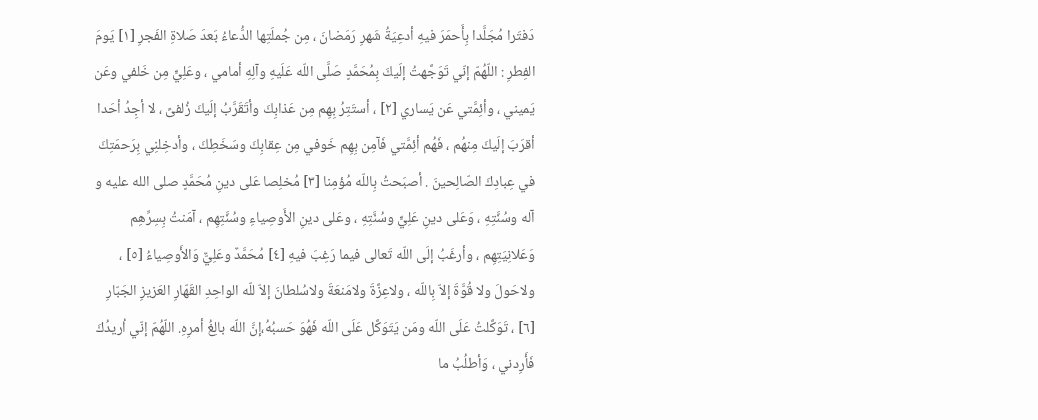دَفتَرا مُجَلَّدا بِأَحمَرَ فيهِ أدعِيَةُ شَهرِ رَمَضانَ ، مِن جُملَتِها الدُّعاءُ بَعدَ صَلاةِ الفَجرِ [١] يَومَ الفِطرِ : اللّهُمّ إنّي تَوَجَّهتُ إلَيكَ بِمُحَمَّدٍ صَلَّى اللّه عَلَيهِ وآلِهِ أمامي ، وعَلِيٍّ مِن خَلفي وعَن يَميني ، وأئِمَّتي عَن يَساري [٢] ، أستَتِرُ بِهِم مِن عَذابِكَ وأتَقَرَّبُ إلَيكَ زُلفىً ، لا أجِدُ أحَدا أقرَبَ إلَيكَ مِنهُم ، فَهُم أئِمَّتي فَآمِن بِهِم خَوفي مِن عِقابِكَ وسَخَطِكَ ، وأدخِلنِي بِرَحمَتِكَ في عِبادِكَ الصّالِحينَ . أصبَحتُ بِاللّه مُؤمِنا [٣] مُخلِصا عَلى دينِ مُحَمَّدٍ صلى الله عليه و آله وسُنَّتِهِ ، وَعَلى دينِ عَلِيٍّ وسُنَّتِهِ ، وعَلى دينِ الأَوصِياءِ وسُنَّتِهِم ، آمَنتُ بِسِرِّهِم وَعَلانِيَتِهِم ، وأرغَبُ إلَى اللّه تَعالى فيما رَغِبَ فيهِ [٤] مُحَمَّدٌ وعَلِيٌّ وَالأَوصِياءُ [٥] ، ولاحَولَ ولا قُوَّةَ إلاّ بِاللّه ، ولاعِزَّةَ ولامَنعَةَ ولاسُلطانَ إلاّ للّه الواحِدِ القَهّارِ العَزيزِ الجَبّارِ [٦] ، تَوَكَّلتُ عَلَى اللّه ومَن يَتَوَكَّل عَلَى اللّه فَهُوَ حَسبُهُ،إنَّ اللّه بالِغُ أمرِهِ. اللّهُمّ إنّي اُريدُكَ فَأَرِدني ، وَأطلُبُ ما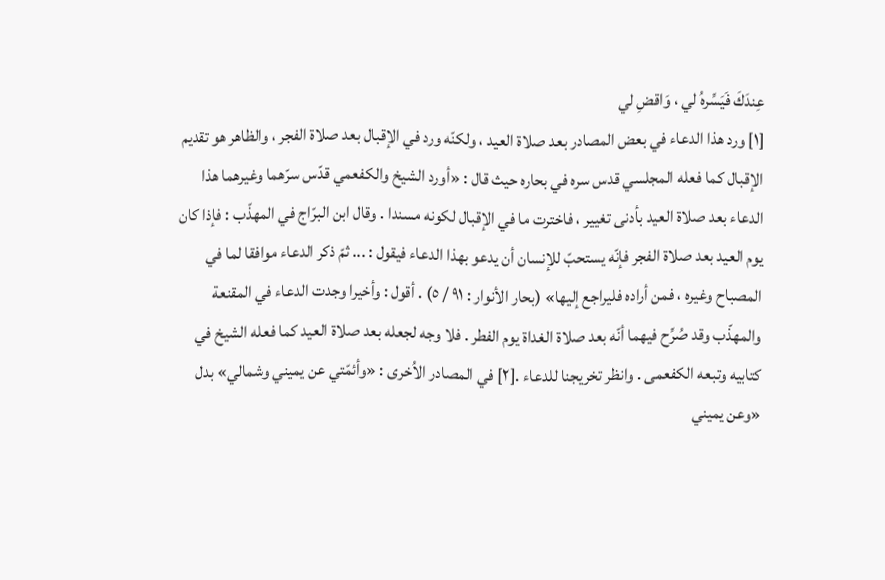عِندَكَ فَيَسِّرهُ لي ، وَاقضِ لي
[١] ورد هذا الدعاء في بعض المصادر بعد صلاة العيد ، ولكنّه ورد في الإقبال بعد صلاة الفجر ، والظاهر هو تقديم الإقبال كما فعله المجلسي قدس سره في بحاره حيث قال : «أورد الشيخ والكفعمي قدّس سرّهما وغيرهما هذا الدعاء بعد صلاة العيد بأدنى تغيير ، فاخترت ما في الإقبال لكونه مسندا . وقال ابن البرّاج في المهذّب : فإذا كان يوم العيد بعد صلاة الفجر فإنّه يستحبّ للإنسان أن يدعو بهذا الدعاء فيقول : ... ثمّ ذكر الدعاء موافقا لما في المصباح وغيره ، فمن أراده فليراجع إليها» (بحار الأنوار : ٩١ / ٥) . أقول : وأخيرا وجدت الدعاء في المقنعة والمهذّب وقد صُرِّح فيهما أنّه بعد صلاة الغداة يوم الفطر . فلا وجه لجعله بعد صلاة العيد كما فعله الشيخ في كتابيه وتبعه الكفعمى . وانظر تخريجنا للدعاء .[٢] في المصادر الاُخرى : «وأئمّتي عن يميني وشمالي» بدل «وعن يميني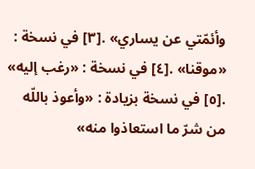وأئمّتي عن يساري» .[٣] في نسخة : «موقنا» .[٤] في نسخة : «رغب إليه» .[٥] في نسخة بزيادة : «وأعوذ باللّه من شرّ ما استعاذوا منه»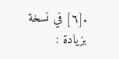.[٦] في نسخة بزيادة :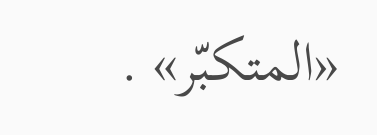«المتكبّر» .